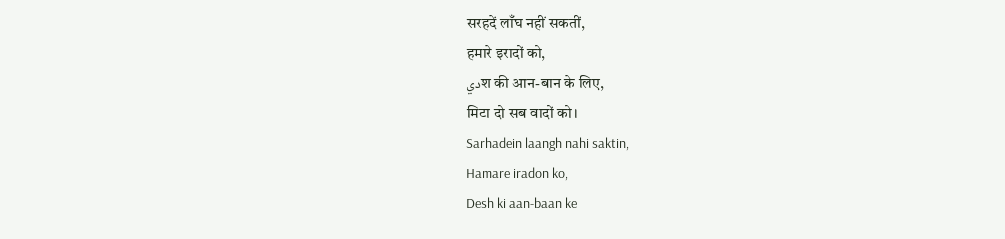सरहदें लाँघ नहीं सकतीं,
हमारे इरादों को,
ديश की आन-बान के लिए,
मिटा दो सब वादों को।
Sarhadein laangh nahi saktin,
Hamare iradon ko,
Desh ki aan-baan ke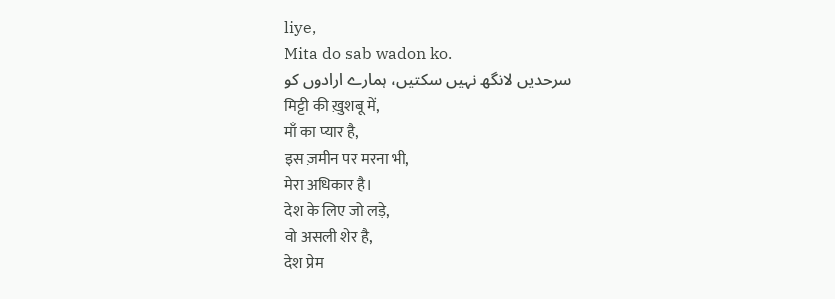liye,
Mita do sab wadon ko.
سرحدیں لانگھ نہیں سکتیں، ہمارے ارادوں کو
मिट्टी की ख़ुशबू में,
माँ का प्यार है,
इस ज़मीन पर मरना भी,
मेरा अधिकार है।
देश के लिए जो लड़े,
वो असली शेर है,
देश प्रेम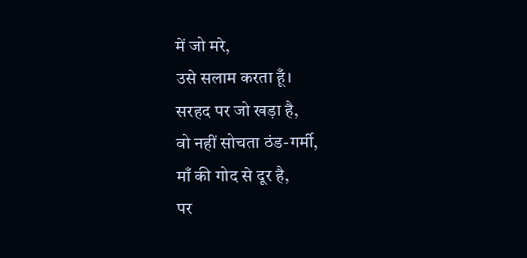में जो मरे,
उसे सलाम करता हूँ।
सरहद पर जो खड़ा है,
वो नहीं सोचता ठंड-गर्मी,
माँ की गोद से दूर है,
पर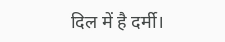दिल में है दर्मी।